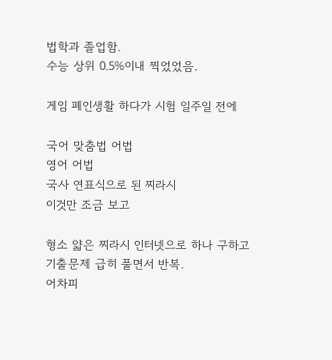법학과 졸업함.
수능 상위 0.5%이내 찍었었음.

게임 폐인생활 하다가 시험 일주일 전에

국어 맞춤법 어법
영어 어법
국사 연표식으로 된 찌라시
이것만 조금 보고

형소 얇은 찌라시 인터넷으로 하나 구하고
기출문제 급히 풀면서 반복.
어차피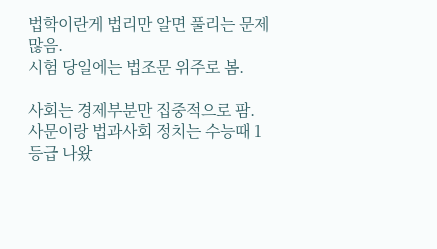법학이란게 법리만 알면 풀리는 문제 많음.
시험 당일에는 법조문 위주로 봄.

사회는 경제부분만 집중적으로 팜.
사문이랑 법과사회 정치는 수능때 1등급 나왔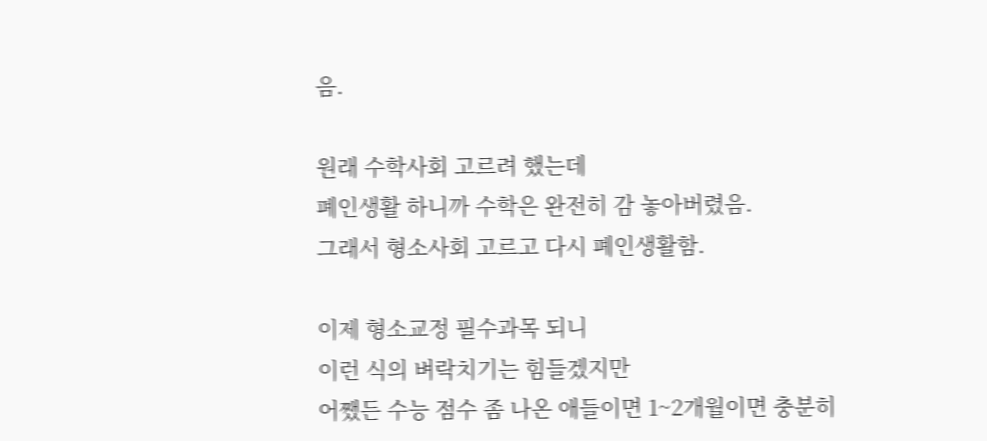음.

원래 수학사회 고르려 했는데
폐인생활 하니까 수학은 완전히 감 놓아버렸음.
그래서 형소사회 고르고 다시 폐인생활함.

이제 형소교정 필수과목 되니
이런 식의 벼락치기는 힘들겠지만
어쨌든 수능 점수 좀 나온 애들이면 1~2개월이면 충분히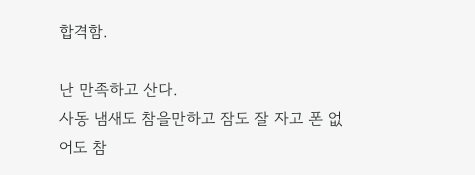합격함.

난 만족하고 산다.
사동 냄새도 참을만하고 잠도 잘 자고 폰 없어도 참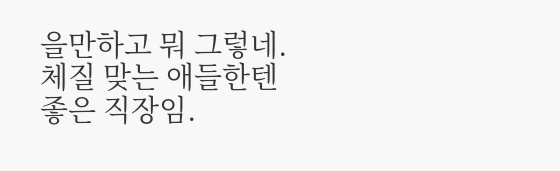을만하고 뭐 그렇네. 체질 맞는 애들한텐 좋은 직장임.